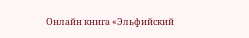Онлайн книга «Эльфийский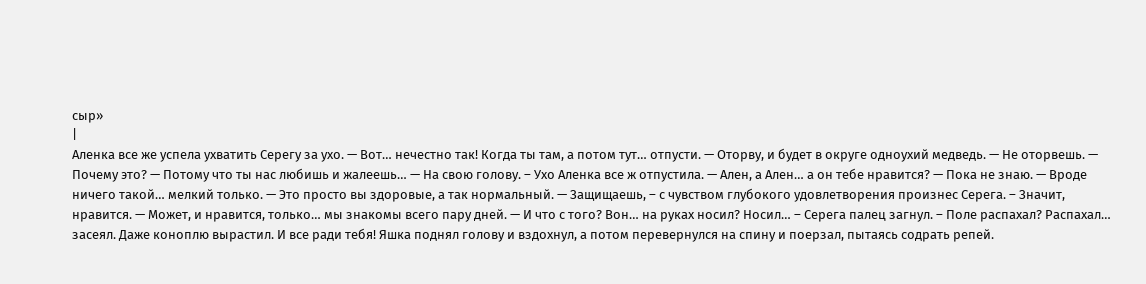сыр»
|
Аленка все же успела ухватить Серегу за ухо. — Вот… нечестно так! Когда ты там, а потом тут… отпусти. — Оторву, и будет в округе одноухий медведь. — Не оторвешь. — Почему это? — Потому что ты нас любишь и жалеешь… — На свою голову. – Ухо Аленка все ж отпустила. — Ален, а Ален… а он тебе нравится? — Пока не знаю. — Вроде ничего такой… мелкий только. — Это просто вы здоровые, а так нормальный. — Защищаешь, – с чувством глубокого удовлетворения произнес Серега. – Значит, нравится. — Может, и нравится, только… мы знакомы всего пару дней. — И что с того? Вон… на руках носил? Носил… – Серега палец загнул. – Поле распахал? Распахал… засеял. Даже коноплю вырастил. И все ради тебя! Яшка поднял голову и вздохнул, а потом перевернулся на спину и поерзал, пытаясь содрать репей.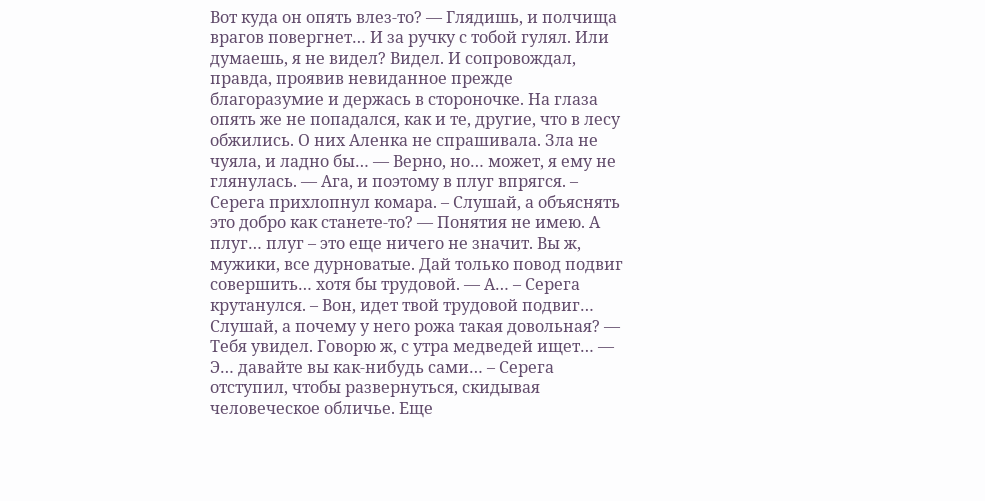Вот куда он опять влез-то? — Глядишь, и полчища врагов повергнет… И за ручку с тобой гулял. Или думаешь, я не видел? Видел. И сопровождал, правда, проявив невиданное прежде благоразумие и держась в стороночке. На глаза опять же не попадался, как и те, другие, что в лесу обжились. О них Аленка не спрашивала. Зла не чуяла, и ладно бы… — Верно, но… может, я ему не глянулась. — Ага, и поэтому в плуг впрягся. – Серега прихлопнул комара. – Слушай, а объяснять это добро как станете-то? — Понятия не имею. А плуг… плуг – это еще ничего не значит. Вы ж, мужики, все дурноватые. Дай только повод подвиг совершить… хотя бы трудовой. — А… – Серега крутанулся. – Вон, идет твой трудовой подвиг… Слушай, а почему у него рожа такая довольная? — Тебя увидел. Говорю ж, с утра медведей ищет… — Э… давайте вы как-нибудь сами… – Серега отступил, чтобы развернуться, скидывая человеческое обличье. Еще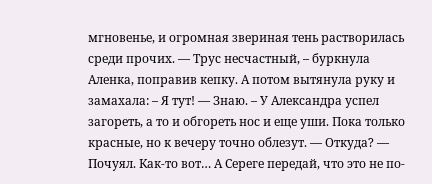мгновенье, и огромная звериная тень растворилась среди прочих. — Трус несчастный, – буркнула Аленка, поправив кепку. А потом вытянула руку и замахала: – Я тут! — Знаю. – У Александра успел загореть, а то и обгореть нос и еще уши. Пока только красные, но к вечеру точно облезут. — Откуда? — Почуял. Как-то вот… А Сереге передай, что это не по-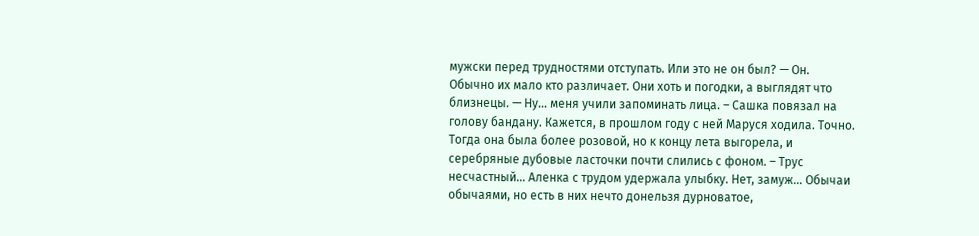мужски перед трудностями отступать. Или это не он был? — Он. Обычно их мало кто различает. Они хоть и погодки, а выглядят что близнецы. — Ну… меня учили запоминать лица. – Сашка повязал на голову бандану. Кажется, в прошлом году с ней Маруся ходила. Точно. Тогда она была более розовой, но к концу лета выгорела, и серебряные дубовые ласточки почти слились с фоном. – Трус несчастный… Аленка с трудом удержала улыбку. Нет, замуж… Обычаи обычаями, но есть в них нечто донельзя дурноватое,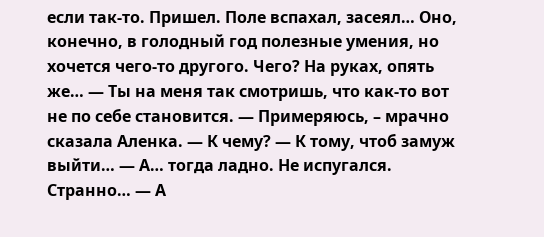если так-то. Пришел. Поле вспахал, засеял… Оно, конечно, в голодный год полезные умения, но хочется чего-то другого. Чего? На руках, опять же… — Ты на меня так смотришь, что как-то вот не по себе становится. — Примеряюсь, – мрачно сказала Аленка. — К чему? — К тому, чтоб замуж выйти… — А… тогда ладно. Не испугался. Странно… — А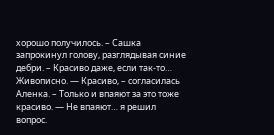хорошо получилось. – Сашка запрокинул голову, разглядывая синие дебри. – Красиво даже, если так-то… Живописно. — Красиво, – согласилась Аленка. – Только и впаяют за это тоже красиво. — Не впаяют… я решил вопрос.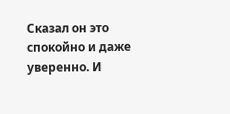Сказал он это спокойно и даже уверенно. И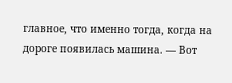главное, что именно тогда, когда на дороге появилась машина. — Вот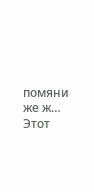помяни же ж… Этот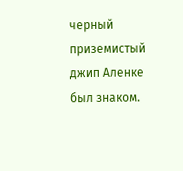черный приземистый джип Аленке был знаком.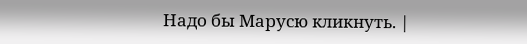Надо бы Марусю кликнуть. |